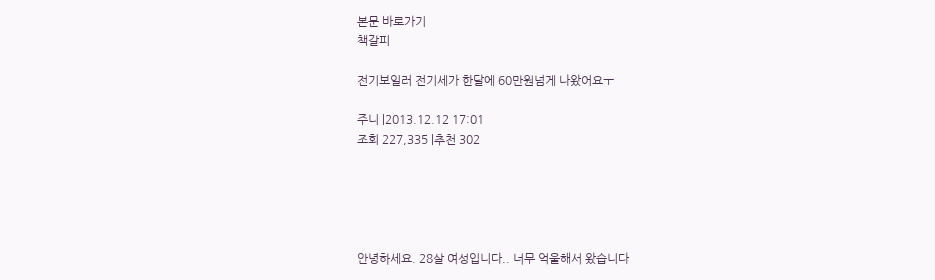본문 바로가기
책갈피

전기보일러 전기세가 한달에 60만원넘게 나왔어요ㅜ

주니 |2013.12.12 17:01
조회 227,335 |추천 302





안녕하세요. 28살 여성입니다.. 너무 억울해서 왔습니다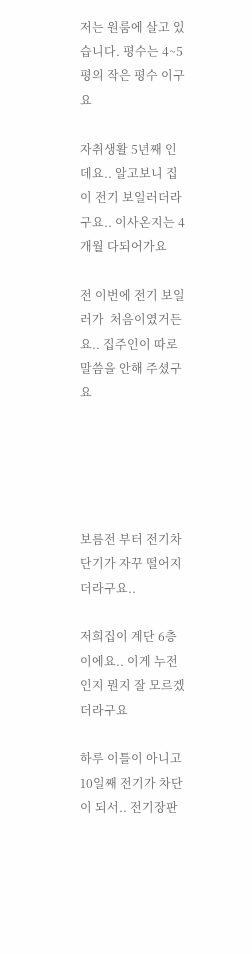저는 원룸에 살고 있습니다. 평수는 4~5평의 작은 평수 이구요

자취생활 5년째 인데요.. 알고보니 집이 전기 보일러더라구요.. 이사온지는 4개월 다되어가요

전 이번에 전기 보일러가  처음이였거든요.. 집주인이 따로 말씀을 안해 주셨구요





보름전 부터 전기차단기가 자꾸 떨어지더라구요..

저희집이 계단 6층 이에요.. 이게 누전인지 뭔지 잘 모르겠더라구요

하루 이틀이 아니고 10일째 전기가 차단이 되서.. 전기장판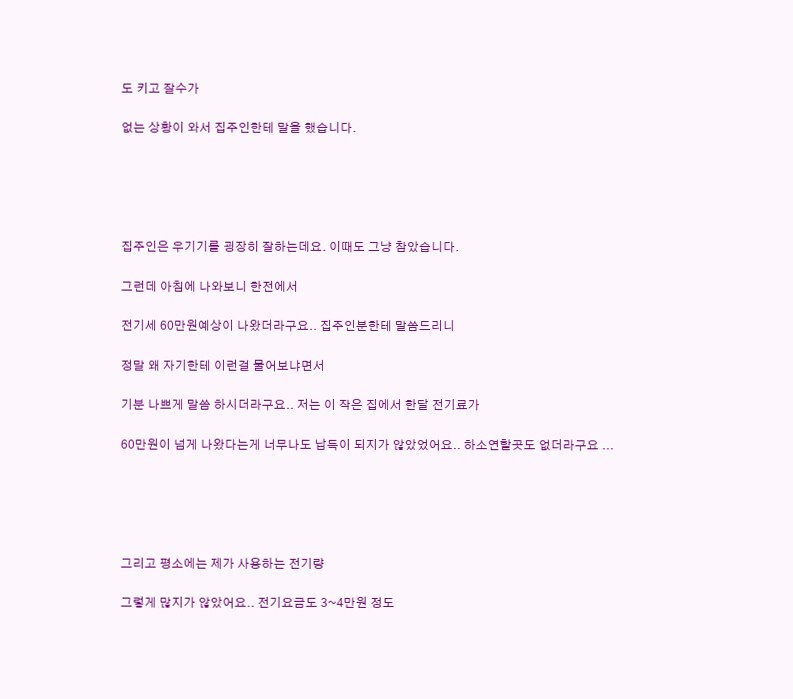도 키고 잘수가

없는 상황이 와서 집주인한테 말을 했습니다.





집주인은 우기기를 굉장히 잘하는데요. 이때도 그냥 참았습니다.

그런데 아침에 나와보니 한전에서

전기세 60만원예상이 나왔더라구요.. 집주인분한테 말씀드리니

정말 왜 자기한테 이런걸 물어보냐면서

기분 나쁘게 말씀 하시더라구요.. 저는 이 작은 집에서 한달 전기료가

60만원이 넘게 나왔다는게 너무나도 납득이 되지가 않았었어요.. 하소연할곳도 없더라구요 ...





그리고 평소에는 제가 사용하는 전기량

그렇게 많지가 않았어요.. 전기요금도 3~4만원 정도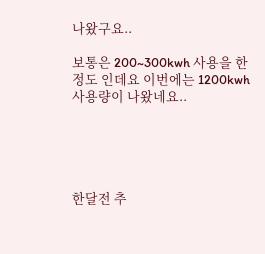나왔구요..

보통은 200~300kwh 사용을 한 정도 인데요 이번에는 1200kwh 사용량이 나왔네요..





한달전 추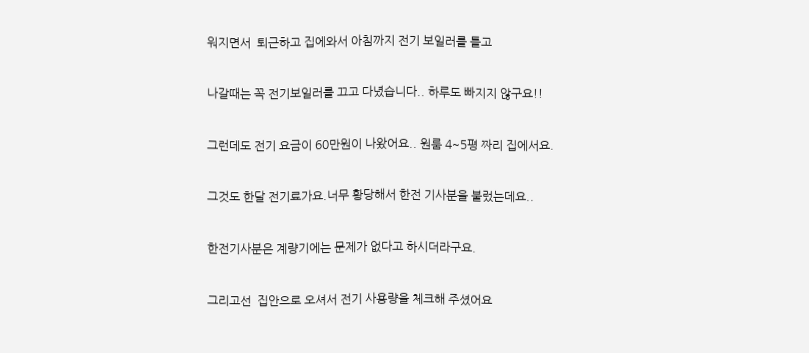워지면서  퇴근하고 집에와서 아침까지 전기 보일러를 틀고

나갈때는 꼭 전기보일러를 끄고 다녔습니다.. 하루도 빠지지 않구요!!

그런데도 전기 요금이 60만원이 나왔어요.. 원룸 4~5평 짜리 집에서요.

그것도 한달 전기료가요.너무 황당해서 한전 기사분을 불렀는데요..

한전기사분은 계량기에는 문제가 없다고 하시더라구요.

그리고선  집안으로 오셔서 전기 사용량을 체크해 주셨어요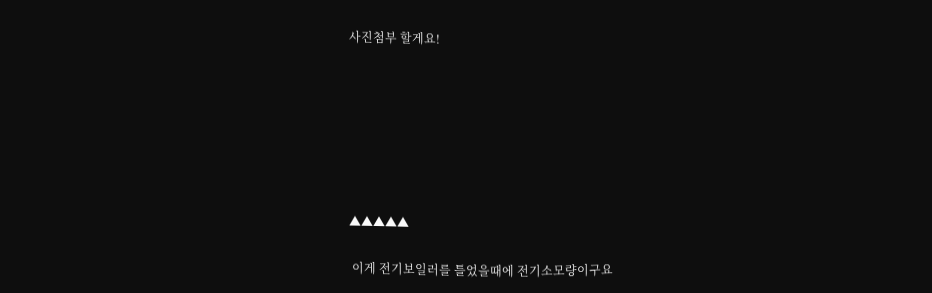사진첨부 할게요!







▲▲▲▲▲

 이게 전기보일러를 틀었을때에 전기소모량이구요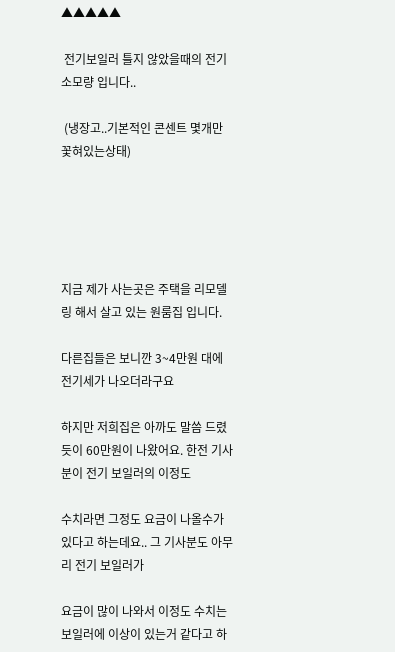▲▲▲▲▲

 전기보일러 틀지 않았을때의 전기 소모량 입니다..

 (냉장고..기본적인 콘센트 몇개만 꽃혀있는상태)





지금 제가 사는곳은 주택을 리모델링 해서 살고 있는 원룸집 입니다.

다른집들은 보니깐 3~4만원 대에 전기세가 나오더라구요

하지만 저희집은 아까도 말씀 드렸듯이 60만원이 나왔어요. 한전 기사분이 전기 보일러의 이정도

수치라면 그정도 요금이 나올수가 있다고 하는데요.. 그 기사분도 아무리 전기 보일러가

요금이 많이 나와서 이정도 수치는 보일러에 이상이 있는거 같다고 하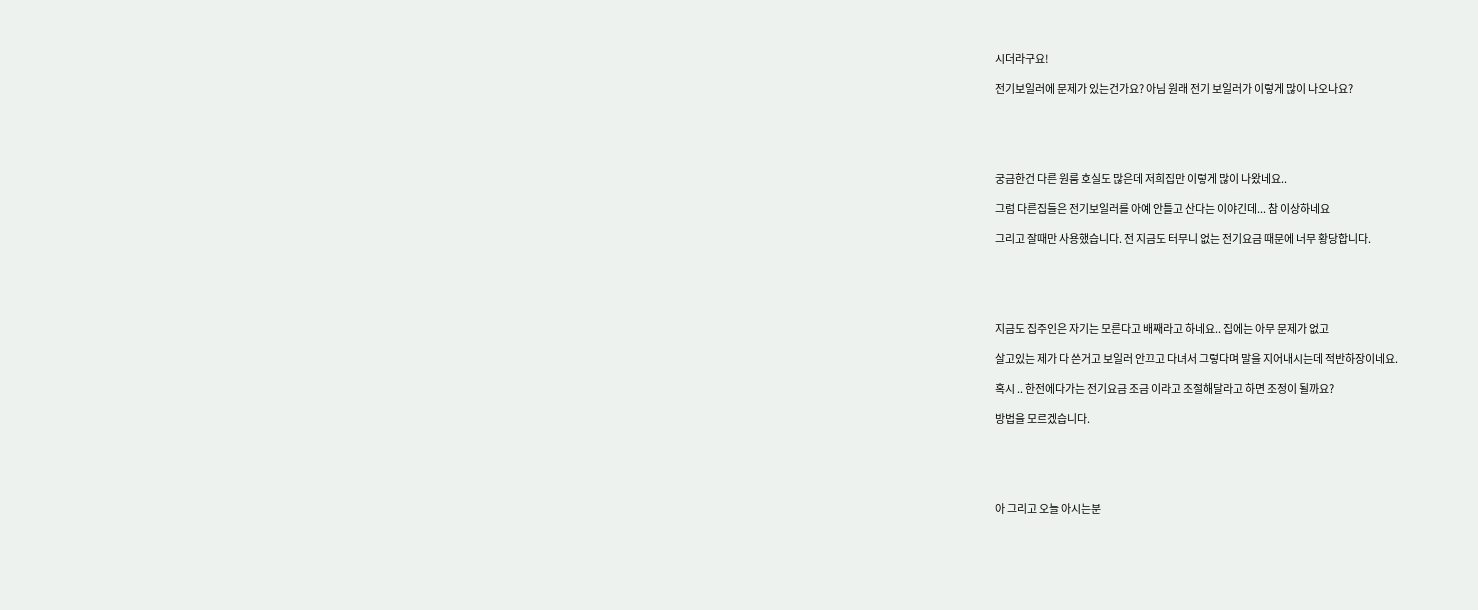시더라구요!

전기보일러에 문제가 있는건가요? 아님 원래 전기 보일러가 이렇게 많이 나오나요?





궁금한건 다른 원룸 호실도 많은데 저희집만 이렇게 많이 나왔네요..

그럼 다른집들은 전기보일러를 아예 안틀고 산다는 이야긴데... 참 이상하네요

그리고 잘때만 사용했습니다. 전 지금도 터무니 없는 전기요금 때문에 너무 황당합니다.





지금도 집주인은 자기는 모른다고 배째라고 하네요.. 집에는 아무 문제가 없고

살고있는 제가 다 쓴거고 보일러 안끄고 다녀서 그렇다며 말을 지어내시는데 적반하장이네요.

혹시 .. 한전에다가는 전기요금 조금 이라고 조절해달라고 하면 조정이 될까요?

방법을 모르겠습니다.





아 그리고 오늘 아시는분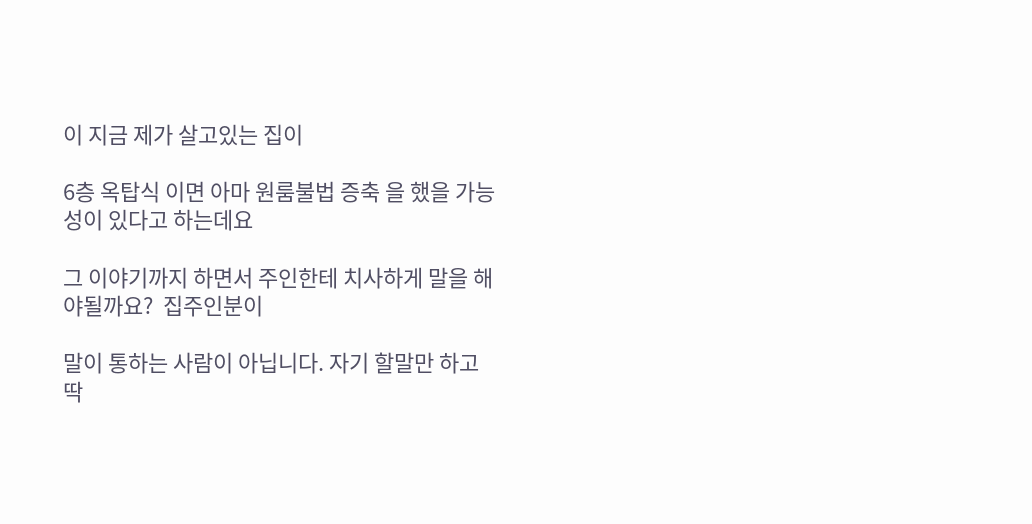이 지금 제가 살고있는 집이

6층 옥탑식 이면 아마 원룸불법 증축 을 했을 가능성이 있다고 하는데요

그 이야기까지 하면서 주인한테 치사하게 말을 해야될까요?  집주인분이

말이 통하는 사람이 아닙니다. 자기 할말만 하고 딱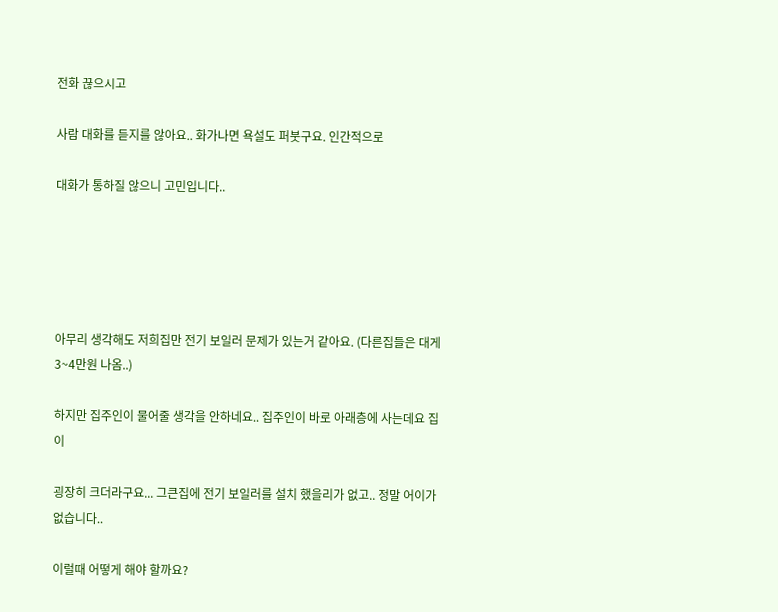전화 끊으시고

사람 대화를 듣지를 않아요.. 화가나면 욕설도 퍼붓구요. 인간적으로

대화가 통하질 않으니 고민입니다..





아무리 생각해도 저희집만 전기 보일러 문제가 있는거 같아요. (다른집들은 대게 3~4만원 나옴..)

하지만 집주인이 물어줄 생각을 안하네요.. 집주인이 바로 아래층에 사는데요 집이

굉장히 크더라구요... 그큰집에 전기 보일러를 설치 했을리가 없고.. 정말 어이가없습니다..

이럴때 어떻게 해야 할까요?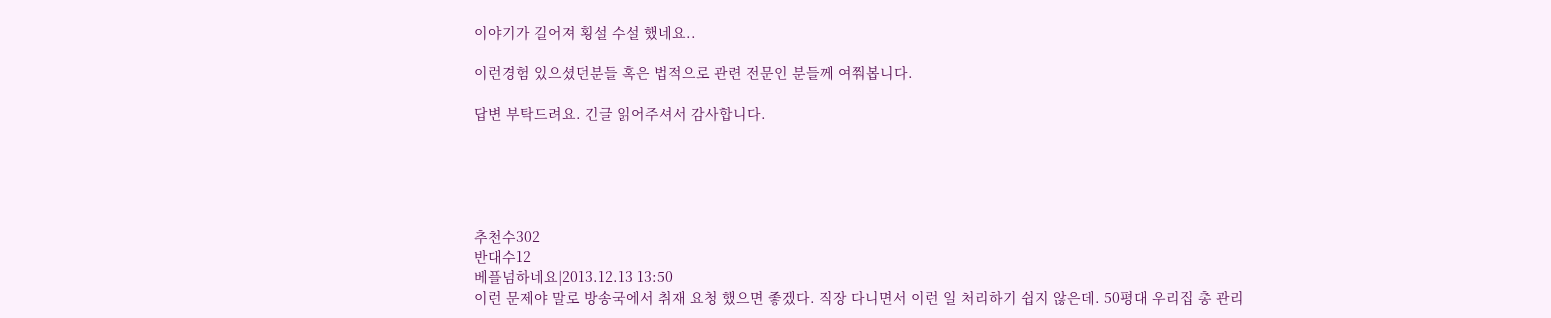이야기가 길어져 횡설 수설 했네요..

이런경험 있으셨던분들 혹은 법적으로 관련 전문인 분들께 여쭤봅니다.

답변 부탁드려요. 긴글 읽어주셔서 감사합니다.





추천수302
반대수12
베플넘하네요|2013.12.13 13:50
이런 문제야 말로 방송국에서 취재 요청 했으면 좋겠다. 직장 다니면서 이런 일 처리하기 쉽지 않은데. 50평대 우리집 총 관리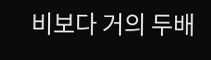비보다 거의 두배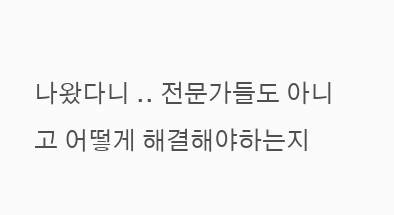나왔다니 .. 전문가들도 아니고 어떻게 해결해야하는지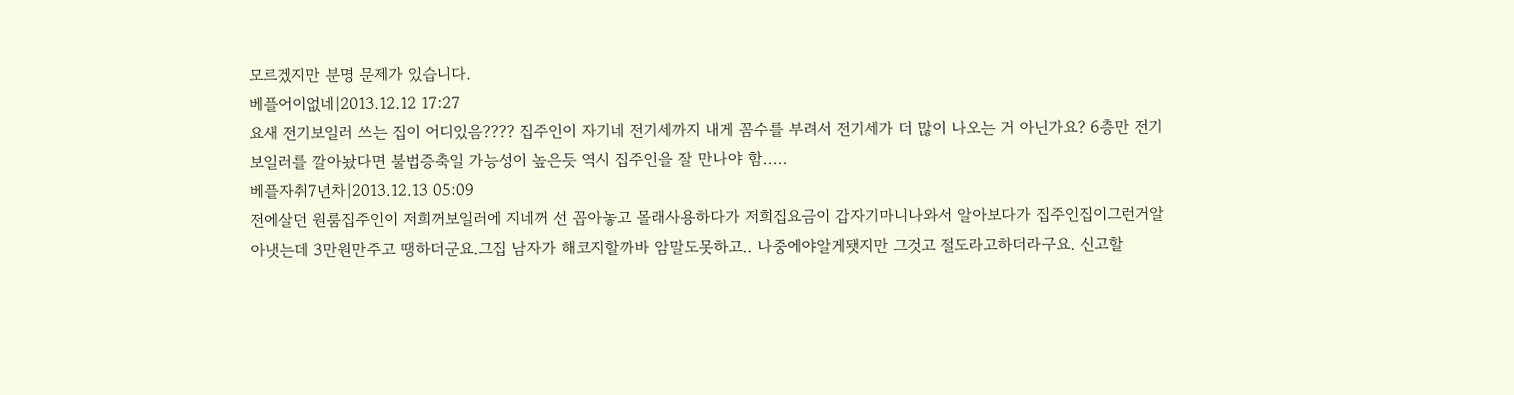모르겠지만 분명 문제가 있습니다.
베플어이없네|2013.12.12 17:27
요새 전기보일러 쓰는 집이 어디있음???? 집주인이 자기네 전기세까지 내게 꼼수를 부려서 전기세가 더 많이 나오는 거 아닌가요? 6층만 전기보일러를 깔아놨다면 불법증축일 가능성이 높은듯 역시 집주인을 잘 만나야 함.....
베플자취7년차|2013.12.13 05:09
전에살던 원룸집주인이 저희꺼보일러에 지네꺼 선 꼽아놓고 몰래사용하다가 저희집요금이 갑자기마니나와서 알아보다가 집주인집이그런거알아냇는데 3만원만주고 땡하더군요.그집 남자가 해코지할까바 암말도못하고.. 나중에야알게됏지만 그것고 절도라고하더라구요. 신고할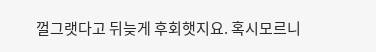껄그랫다고 뒤늦게 후회햇지요. 혹시모르니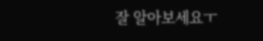잘 알아보세요ㅜ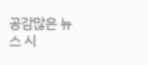공감많은 뉴스 시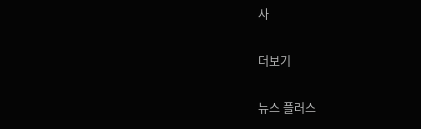사

더보기

뉴스 플러스